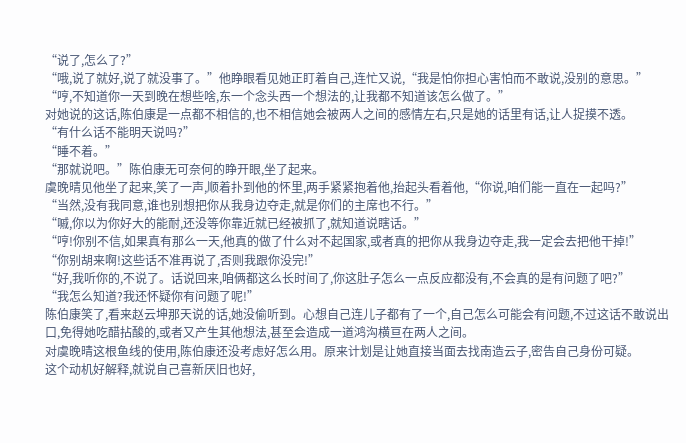“说了,怎么了?”
“哦,说了就好,说了就没事了。”他睁眼看见她正盯着自己,连忙又说,“我是怕你担心害怕而不敢说,没别的意思。”
“哼,不知道你一天到晚在想些啥,东一个念头西一个想法的,让我都不知道该怎么做了。”
对她说的这话,陈伯康是一点都不相信的,也不相信她会被两人之间的感情左右,只是她的话里有话,让人捉摸不透。
“有什么话不能明天说吗?”
“睡不着。”
“那就说吧。”陈伯康无可奈何的睁开眼,坐了起来。
虞晚晴见他坐了起来,笑了一声,顺着扑到他的怀里,两手紧紧抱着他,抬起头看着他,“你说,咱们能一直在一起吗?”
“当然,没有我同意,谁也别想把你从我身边夺走,就是你们的主席也不行。”
“嘁,你以为你好大的能耐,还没等你靠近就已经被抓了,就知道说瞎话。”
“哼!你别不信,如果真有那么一天,他真的做了什么对不起国家,或者真的把你从我身边夺走,我一定会去把他干掉!”
“你别胡来啊!这些话不准再说了,否则我跟你没完!”
“好,我听你的,不说了。话说回来,咱俩都这么长时间了,你这肚子怎么一点反应都没有,不会真的是有问题了吧?”
“我怎么知道?我还怀疑你有问题了呢!”
陈伯康笑了,看来赵云坤那天说的话,她没偷听到。心想自己连儿子都有了一个,自己怎么可能会有问题,不过这话不敢说出口,免得她吃醋拈酸的,或者又产生其他想法,甚至会造成一道鸿沟横亘在两人之间。
对虞晚晴这根鱼线的使用,陈伯康还没考虑好怎么用。原来计划是让她直接当面去找南造云子,密告自己身份可疑。
这个动机好解释,就说自己喜新厌旧也好,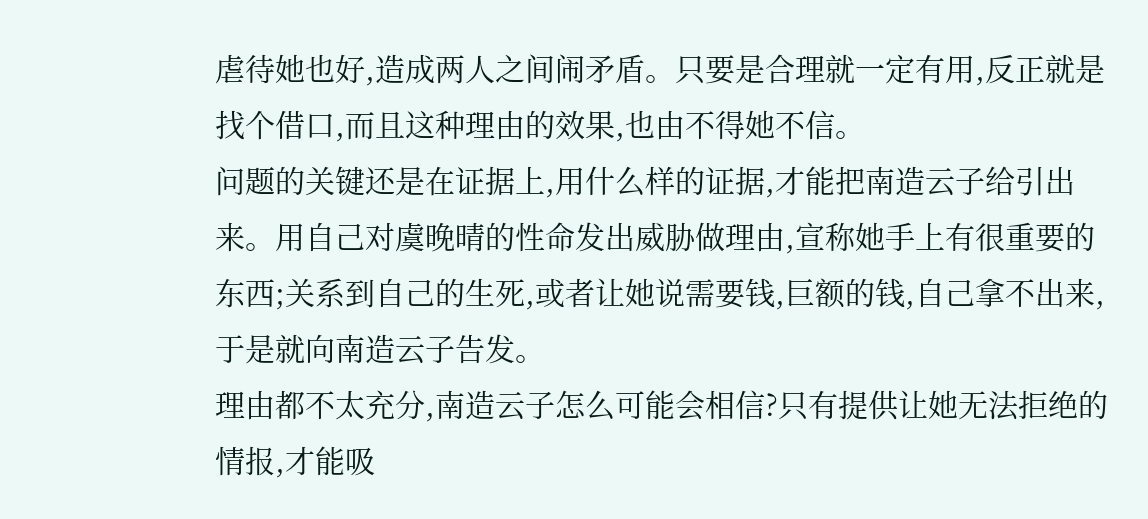虐待她也好,造成两人之间闹矛盾。只要是合理就一定有用,反正就是找个借口,而且这种理由的效果,也由不得她不信。
问题的关键还是在证据上,用什么样的证据,才能把南造云子给引出来。用自己对虞晚晴的性命发出威胁做理由,宣称她手上有很重要的东西;关系到自己的生死,或者让她说需要钱,巨额的钱,自己拿不出来,于是就向南造云子告发。
理由都不太充分,南造云子怎么可能会相信?只有提供让她无法拒绝的情报,才能吸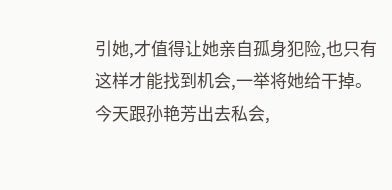引她,才值得让她亲自孤身犯险,也只有这样才能找到机会,一举将她给干掉。
今天跟孙艳芳出去私会,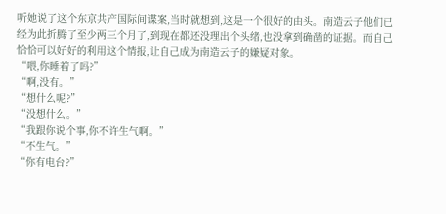听她说了这个东京共产国际间谍案,当时就想到,这是一个很好的由头。南造云子他们已经为此折腾了至少两三个月了,到现在都还没理出个头绪,也没拿到确凿的证据。而自己恰恰可以好好的利用这个情报,让自己成为南造云子的嫌疑对象。
“喂,你睡着了吗?”
“啊,没有。”
“想什么呢?”
“没想什么。”
“我跟你说个事,你不许生气啊。”
“不生气。”
“你有电台?”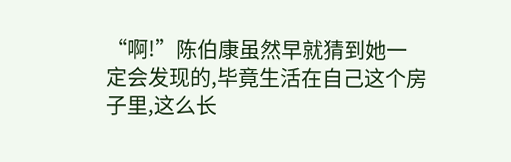“啊!”陈伯康虽然早就猜到她一定会发现的,毕竟生活在自己这个房子里,这么长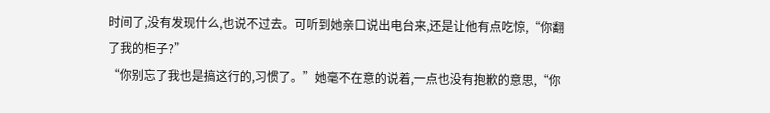时间了,没有发现什么,也说不过去。可听到她亲口说出电台来,还是让他有点吃惊,“你翻了我的柜子?”
“你别忘了我也是搞这行的,习惯了。”她毫不在意的说着,一点也没有抱歉的意思,“你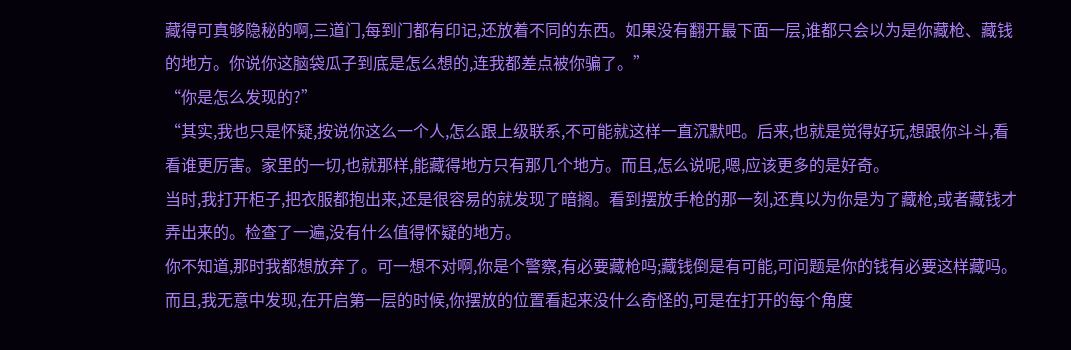藏得可真够隐秘的啊,三道门,每到门都有印记,还放着不同的东西。如果没有翻开最下面一层,谁都只会以为是你藏枪、藏钱的地方。你说你这脑袋瓜子到底是怎么想的,连我都差点被你骗了。”
“你是怎么发现的?”
“其实,我也只是怀疑,按说你这么一个人,怎么跟上级联系,不可能就这样一直沉默吧。后来,也就是觉得好玩,想跟你斗斗,看看谁更厉害。家里的一切,也就那样,能藏得地方只有那几个地方。而且,怎么说呢,嗯,应该更多的是好奇。
当时,我打开柜子,把衣服都抱出来,还是很容易的就发现了暗搁。看到摆放手枪的那一刻,还真以为你是为了藏枪,或者藏钱才弄出来的。检查了一遍,没有什么值得怀疑的地方。
你不知道,那时我都想放弃了。可一想不对啊,你是个警察,有必要藏枪吗;藏钱倒是有可能,可问题是你的钱有必要这样藏吗。而且,我无意中发现,在开启第一层的时候,你摆放的位置看起来没什么奇怪的,可是在打开的每个角度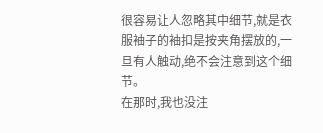很容易让人忽略其中细节,就是衣服袖子的袖扣是按夹角摆放的,一旦有人触动,绝不会注意到这个细节。
在那时,我也没注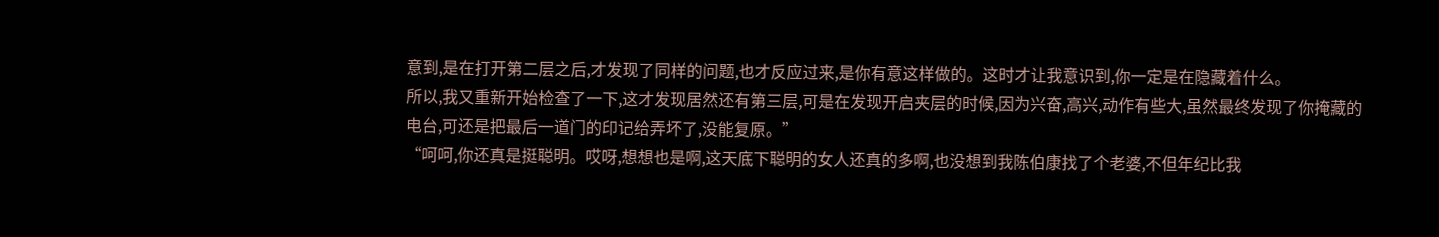意到,是在打开第二层之后,才发现了同样的问题,也才反应过来,是你有意这样做的。这时才让我意识到,你一定是在隐藏着什么。
所以,我又重新开始检查了一下,这才发现居然还有第三层,可是在发现开启夹层的时候,因为兴奋,高兴,动作有些大,虽然最终发现了你掩藏的电台,可还是把最后一道门的印记给弄坏了,没能复原。”
“呵呵,你还真是挺聪明。哎呀,想想也是啊,这天底下聪明的女人还真的多啊,也没想到我陈伯康找了个老婆,不但年纪比我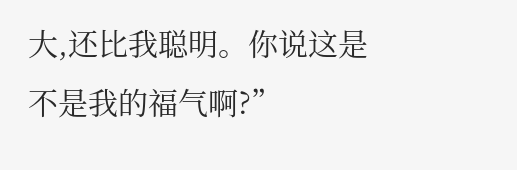大,还比我聪明。你说这是不是我的福气啊?”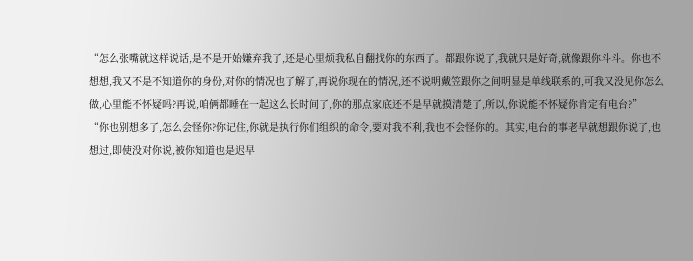“怎么张嘴就这样说话,是不是开始嫌弃我了,还是心里烦我私自翻找你的东西了。都跟你说了,我就只是好奇,就像跟你斗斗。你也不想想,我又不是不知道你的身份,对你的情况也了解了,再说你现在的情况,还不说明戴笠跟你之间明显是单线联系的,可我又没见你怎么做,心里能不怀疑吗?再说,咱俩都睡在一起这么长时间了,你的那点家底还不是早就摸清楚了,所以,你说能不怀疑你肯定有电台?”
“你也别想多了,怎么会怪你?你记住,你就是执行你们组织的命令,要对我不利,我也不会怪你的。其实,电台的事老早就想跟你说了,也想过,即使没对你说,被你知道也是迟早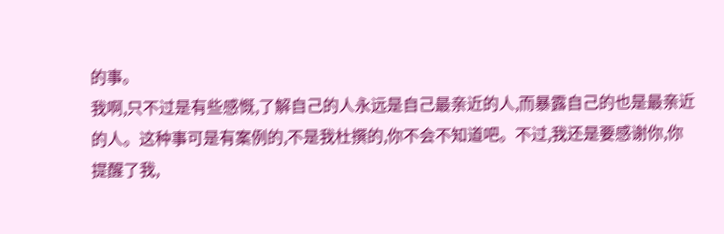的事。
我啊,只不过是有些感慨,了解自己的人永远是自己最亲近的人,而暴露自己的也是最亲近的人。这种事可是有案例的,不是我杜撰的,你不会不知道吧。不过,我还是要感谢你,你提醒了我,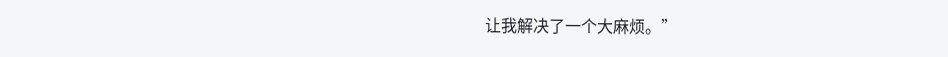让我解决了一个大麻烦。”